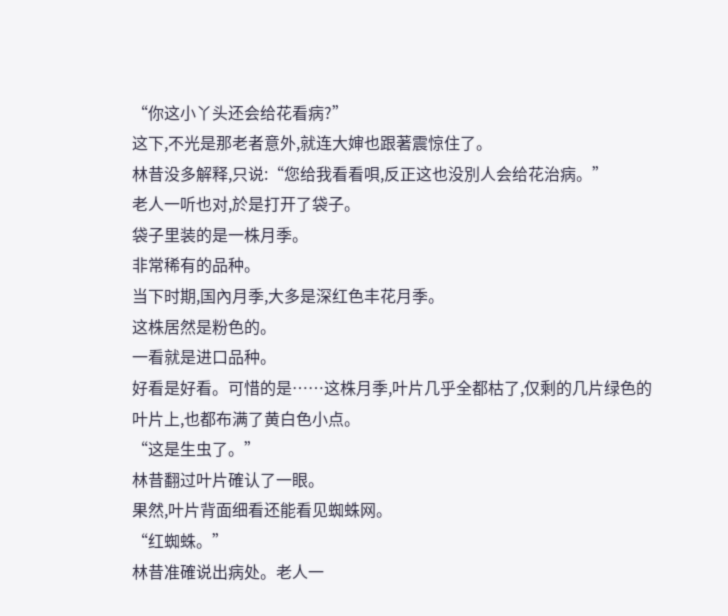“你这小丫头还会给花看病?”
这下,不光是那老者意外,就连大婶也跟著震惊住了。
林昔没多解释,只说:“您给我看看唄,反正这也没別人会给花治病。”
老人一听也对,於是打开了袋子。
袋子里装的是一株月季。
非常稀有的品种。
当下时期,国內月季,大多是深红色丰花月季。
这株居然是粉色的。
一看就是进口品种。
好看是好看。可惜的是……这株月季,叶片几乎全都枯了,仅剩的几片绿色的叶片上,也都布满了黄白色小点。
“这是生虫了。”
林昔翻过叶片確认了一眼。
果然,叶片背面细看还能看见蜘蛛网。
“红蜘蛛。”
林昔准確说出病处。老人一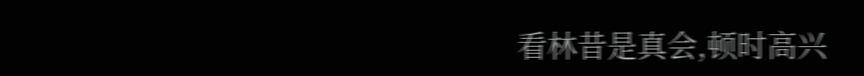看林昔是真会,顿时高兴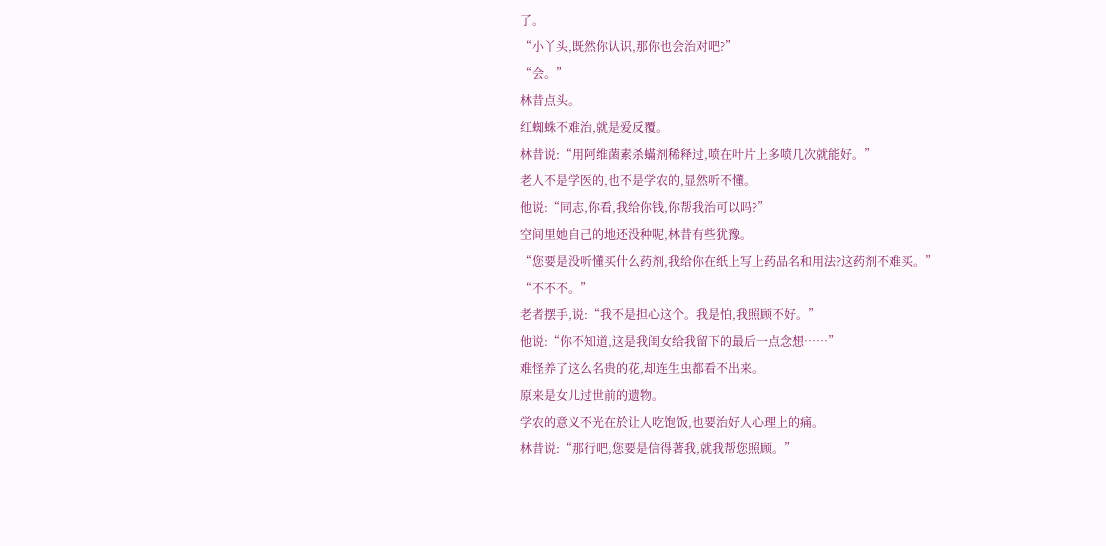了。
“小丫头,既然你认识,那你也会治对吧?”
“会。”
林昔点头。
红蜘蛛不难治,就是爱反覆。
林昔说:“用阿维菌素杀蟎剂稀释过,喷在叶片上多喷几次就能好。”
老人不是学医的,也不是学农的,显然听不懂。
他说:“同志,你看,我给你钱,你帮我治可以吗?”
空间里她自己的地还没种呢,林昔有些犹豫。
“您要是没听懂买什么药剂,我给你在纸上写上药品名和用法?这药剂不难买。”
“不不不。”
老者摆手,说:“我不是担心这个。我是怕,我照顾不好。”
他说:“你不知道,这是我闺女给我留下的最后一点念想……”
难怪养了这么名贵的花,却连生虫都看不出来。
原来是女儿过世前的遗物。
学农的意义不光在於让人吃饱饭,也要治好人心理上的痛。
林昔说:“那行吧,您要是信得著我,就我帮您照顾。”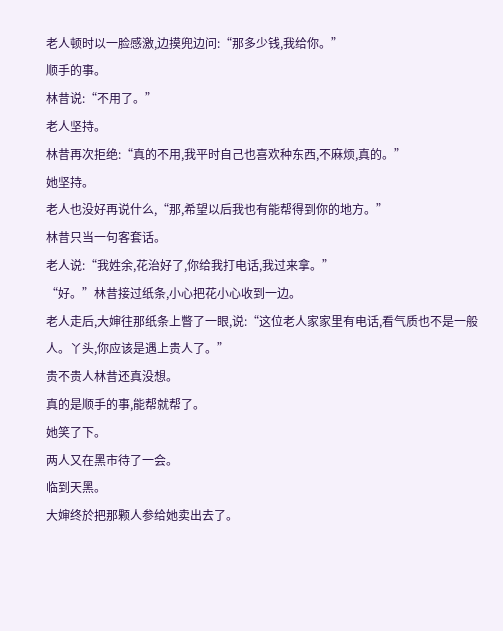老人顿时以一脸感激,边摸兜边问:“那多少钱,我给你。”
顺手的事。
林昔说:“不用了。”
老人坚持。
林昔再次拒绝:“真的不用,我平时自己也喜欢种东西,不麻烦,真的。”
她坚持。
老人也没好再说什么,“那,希望以后我也有能帮得到你的地方。”
林昔只当一句客套话。
老人说:“我姓余,花治好了,你给我打电话,我过来拿。”
“好。”林昔接过纸条,小心把花小心收到一边。
老人走后,大婶往那纸条上瞥了一眼,说:“这位老人家家里有电话,看气质也不是一般人。丫头,你应该是遇上贵人了。”
贵不贵人林昔还真没想。
真的是顺手的事,能帮就帮了。
她笑了下。
两人又在黑市待了一会。
临到天黑。
大婶终於把那颗人参给她卖出去了。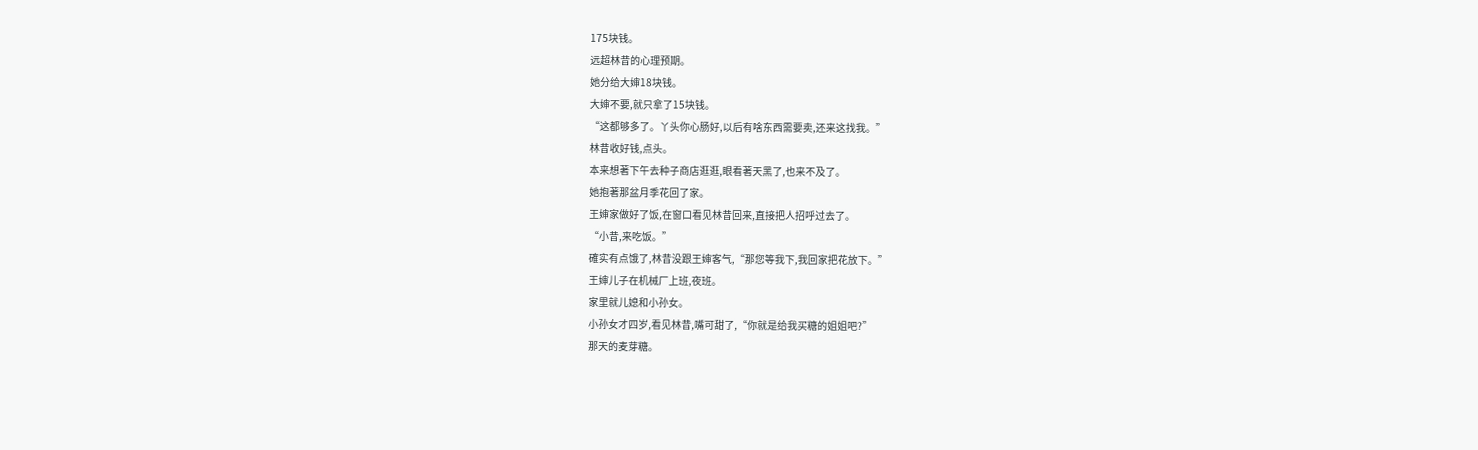175块钱。
远超林昔的心理预期。
她分给大婶18块钱。
大婶不要,就只拿了15块钱。
“这都够多了。丫头你心肠好,以后有啥东西需要卖,还来这找我。”
林昔收好钱,点头。
本来想著下午去种子商店逛逛,眼看著天黑了,也来不及了。
她抱著那盆月季花回了家。
王婶家做好了饭,在窗口看见林昔回来,直接把人招呼过去了。
“小昔,来吃饭。”
確实有点饿了,林昔没跟王婶客气,“那您等我下,我回家把花放下。”
王婶儿子在机械厂上班,夜班。
家里就儿媳和小孙女。
小孙女才四岁,看见林昔,嘴可甜了,“你就是给我买糖的姐姐吧?”
那天的麦芽糖。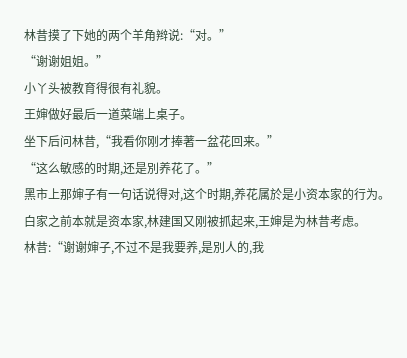林昔摸了下她的两个羊角辫说:“对。”
“谢谢姐姐。”
小丫头被教育得很有礼貌。
王婶做好最后一道菜端上桌子。
坐下后问林昔,“我看你刚才捧著一盆花回来。”
“这么敏感的时期,还是別养花了。”
黑市上那婶子有一句话说得对,这个时期,养花属於是小资本家的行为。
白家之前本就是资本家,林建国又刚被抓起来,王婶是为林昔考虑。
林昔:“谢谢婶子,不过不是我要养,是別人的,我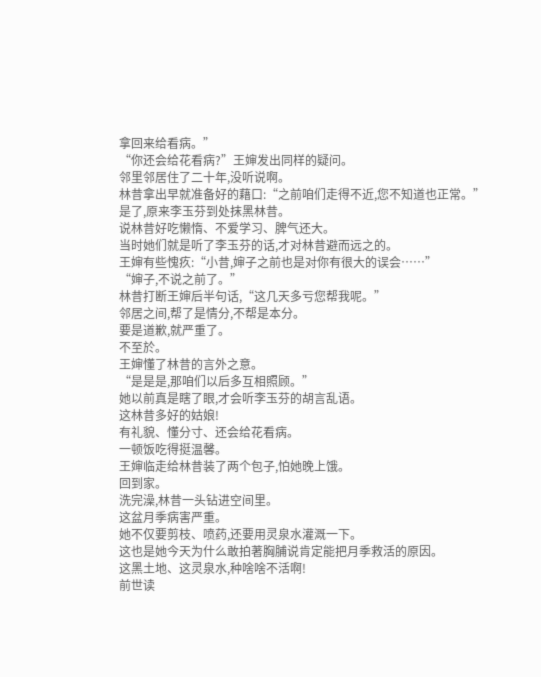拿回来给看病。”
“你还会给花看病?”王婶发出同样的疑问。
邻里邻居住了二十年,没听说啊。
林昔拿出早就准备好的藉口:“之前咱们走得不近,您不知道也正常。”
是了,原来李玉芬到处抹黑林昔。
说林昔好吃懒惰、不爱学习、脾气还大。
当时她们就是听了李玉芬的话,才对林昔避而远之的。
王婶有些愧疚:“小昔,婶子之前也是对你有很大的误会……”
“婶子,不说之前了。”
林昔打断王婶后半句话,“这几天多亏您帮我呢。”
邻居之间,帮了是情分,不帮是本分。
要是道歉,就严重了。
不至於。
王婶懂了林昔的言外之意。
“是是是,那咱们以后多互相照顾。”
她以前真是瞎了眼,才会听李玉芬的胡言乱语。
这林昔多好的姑娘!
有礼貌、懂分寸、还会给花看病。
一顿饭吃得挺温馨。
王婶临走给林昔装了两个包子,怕她晚上饿。
回到家。
洗完澡,林昔一头钻进空间里。
这盆月季病害严重。
她不仅要剪枝、喷药,还要用灵泉水灌溉一下。
这也是她今天为什么敢拍著胸脯说肯定能把月季救活的原因。
这黑土地、这灵泉水,种啥啥不活啊!
前世读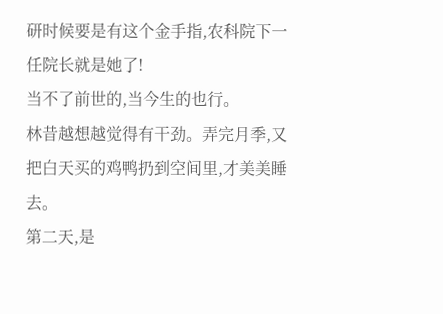研时候要是有这个金手指,农科院下一任院长就是她了!
当不了前世的,当今生的也行。
林昔越想越觉得有干劲。弄完月季,又把白天买的鸡鸭扔到空间里,才美美睡去。
第二天,是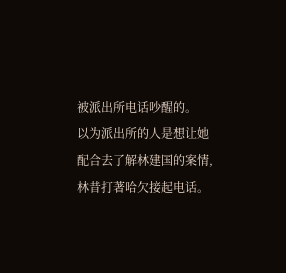被派出所电话吵醒的。
以为派出所的人是想让她配合去了解林建国的案情,林昔打著哈欠接起电话。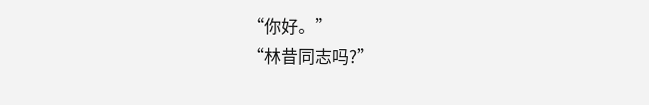“你好。”
“林昔同志吗?”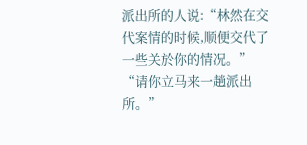派出所的人说:“林然在交代案情的时候,顺便交代了一些关於你的情况。”
“请你立马来一趟派出所。”